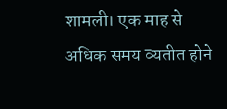शामली। एक माह से अधिक समय व्यतीत होने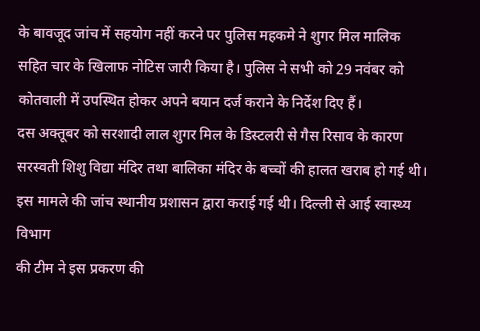के बावजूद जांच में सहयोग नहीं करने पर पुलिस महकमे ने शुगर मिल मालिक सहित चार के खिलाफ नोटिस जारी किया है। पुलिस ने सभी को 29 नवंबर को कोतवाली में उपस्थित होकर अपने बयान दर्ज कराने के निर्देश दिए हैं।
दस अक्तूबर को सरशादी लाल शुगर मिल के डिस्टलरी से गैस रिसाव के कारण सरस्वती शिशु विद्या मंदिर तथा बालिका मंदिर के बच्चों की हालत खराब हो गई थी। इस मामले की जांच स्थानीय प्रशासन द्वारा कराई गई थी। दिल्ली से आई स्वास्थ्य विभाग
की टीम ने इस प्रकरण की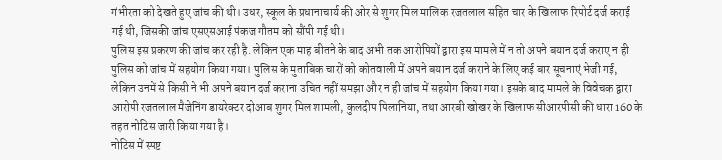गंभीरता को देखते हुए जांच की थी। उधर, स्कूल के प्रधानाचार्य की ओर से शुगर मिल मालिक रजतलाल सहित चार के खिलाफ रिपोर्ट दर्ज कराई गई थी, जिसकी जांच एसएसआई पंकज गौतम को सौंपी गई थी।
पुलिस इस प्रकरण की जांच कर रही है. लेकिन एक माह बीतने के बाद अभी तक आरोपियों द्वारा इस मामले में न तो अपने बयान दर्ज कराए न ही पुलिस को जांच में सहयोग किया गया। पुलिस के मुताबिक चारों को कोतवाली में अपने बयान दर्ज कराने के लिए कई बार सूचनाएं भेजी गई, लेकिन उनमें से किसी ने भी अपने बयान दर्ज कराना उचित नहीं समझा और न ही जांच में सहयोग किया गया। इसके बाद मामले के विवेचक द्वारा आरोपी रजतलाल मैजेनिंग डायरेक्टर दोआब शुगर मिल शामली, कुलदीप पिलानिया, तथा आरबी खोखर के खिलाफ सीआरपीसी की धारा 160 के तहत नोटिस जारी किया गया है।
नोटिस में स्पष्ट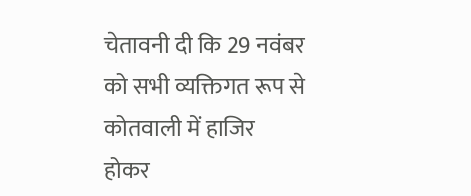चेतावनी दी कि 29 नवंबर को सभी व्यक्तिगत रूप से कोतवाली में हाजिर होकर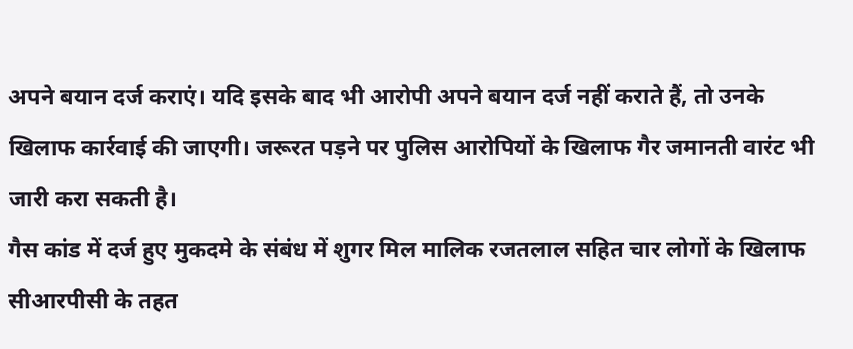अपने बयान दर्ज कराएं। यदि इसके बाद भी आरोपी अपने बयान दर्ज नहीं कराते हैं, तो उनके खिलाफ कार्रवाई की जाएगी। जरूरत पड़ने पर पुलिस आरोपियों के खिलाफ गैर जमानती वारंट भी जारी करा सकती है।
गैस कांड में दर्ज हुए मुकदमे के संबंध में शुगर मिल मालिक रजतलाल सहित चार लोगों के खिलाफ सीआरपीसी के तहत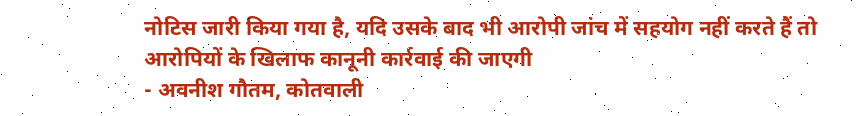नोटिस जारी किया गया है, यदि उसके बाद भी आरोपी जांच में सहयोग नहीं करते हैं तो आरोपियों के खिलाफ कानूनी कार्रवाई की जाएगी
- अवनीश गौतम, कोतवाली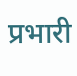प्रभारी